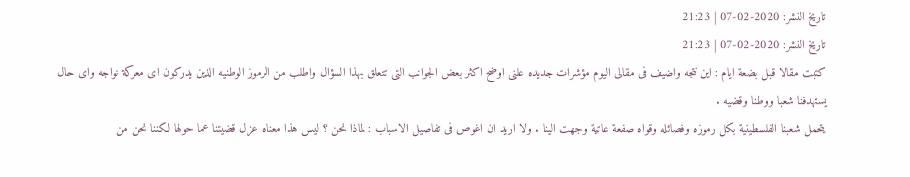تاريخ النشر: 2020-02-07 | 21:23
تاريخ النشر: 2020-02-07 | 21:23
كتبت مقالا قبل بضعة ايام : اين نتجه واضيف فى مقالى اليوم مؤشرات جديده علنى اوضح اكثر بعض الجوانب التى تتعلق بهذا السؤال واطلب من الرموز الوطنيه الذين يدركون اى معركة نواجه واى حال يستهدفنا شعبا ووطنا وقضيه .
يتحمل شعبنا الفلسطينية بكل رموزه وفصائله وقواه صفعة عاتية وجهت الينا . ولا اريد ان اغوص فى تفاصيل الاسباب : لماذا نحن ؟ ليس هذا معناه عزل قضيتنا عما حولها لكننا نحن من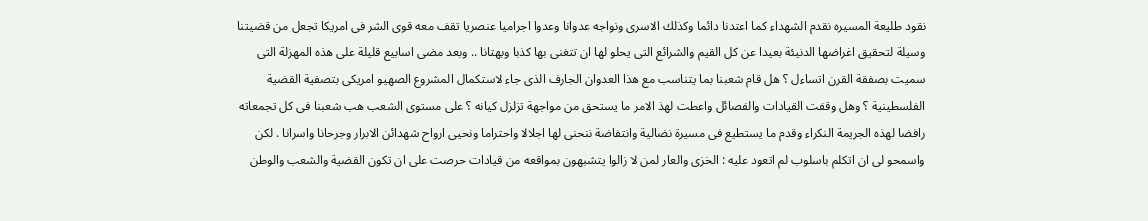نقود طليعة المسيره نقدم الشهداء كما اعتدنا دائما وكذلك الاسرى ونواجه عدوانا وعدوا اجراميا عنصريا تقف معه قوى الشر فى امريكا تجعل من قضيتنا وسيلة لتحقيق اغراضها الدنيئة بعيدا عن كل القيم والشرائع التى يحلو لها ان تتغنى بها كذبا وبهتانا .. وبعد مضى اسابيع قليلة على هذه المهزلة التى سميت بصفقة القرن اتساءل ؟ هل قام شعبنا بما يتناسب مع هذا العدوان الجارف الذى جاء لاستكمال المشروع الصهيو امريكى بتصفية القضية الفلسطينية ؟ وهل وقفت القيادات والفصائل واعطت لهذ الامر ما يستحق من مواجهة تزلزل كيانه ؟ على مستوى الشعب هب شعبنا فى كل تجمعاته رافضا لهذه الجريمة النكراء وقدم ما يستطيع فى مسيرة نضالية وانتفاضة ننحنى لها اجلالا واحتراما ونحيى ارواح شهدائن الابرار وجرحانا واسرانا . لكن واسمحو لى ان اتكلم باسلوب لم اتعود عليه : الخزى والعار لمن لا زالوا يتشبهون بمواقعه من قيادات حرصت على ان تكون القضية والشعب والوطن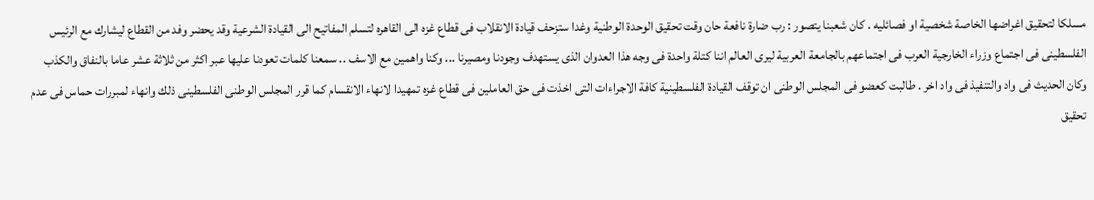مسلكا لتحقيق اغراضها الخاصة شخصية او فصائليه . كان شعبنا يتصور : رب ضارة نافعة حان وقت تحقيق الوحدة الوطنية وغدا ستزحف قيادة الانقلاب فى قطاع غزه الى القاهره لتسلم المفاتيح الى القيادة الشرعية وقد يحضر وفد من القطاع ليشارك مع الرئيس الفلسطينى فى اجتماع وزراء الخارجية العرب فى اجتماعهم بالجامعة العربية ليرى العالم اننا كتلة واحدة فى وجه هذا العدوان الذى يستهدف وجودنا ومصيرنا ... وكنا واهمين مع الاسف .. سمعنا كلمات تعودنا عليها عبر اكثر من ثلاثة عشر عاما بالنفاق والكذب وكان الحديث فى واد والتنفيذ فى واد اخر . طالبت كعضو فى المجلس الوطنى ان توقف القيادة الفلسطينية كافة الاجراءات التى اخذت فى حق العاملين فى قطاع غزه تمهيدا لانهاء الانقسام كما قرر المجلس الوطنى الفلسطينى ذلك وانهاء لمبررات حماس فى عدم تحقيق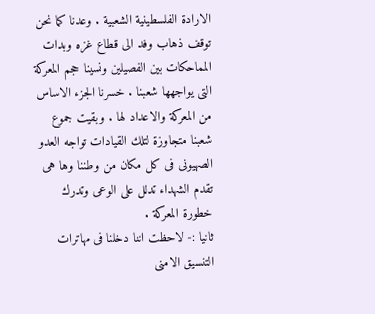الارادة الفلسطينية الشعبية . وعدنا كما نحن توقف ذهاب وفد الى قطاع غزه وبدات المماحكات بين الفصيلين ونسينا حجم المعركة التى يواجهها شعبنا . خسرنا الجزء الاساس من المعركة والاعداد لها . وبقيت جموع شعبنا متجاوزة لتلك القيادات تواجه العدو الصهيونى فى كل مكان من وطننا وها هى تقدم الشهداء تدلل على الوعى وتدرك خطورة المعركة .
ثانيا :- لاحظت اننا دخلنا فى مهاترات التنسيق الامنى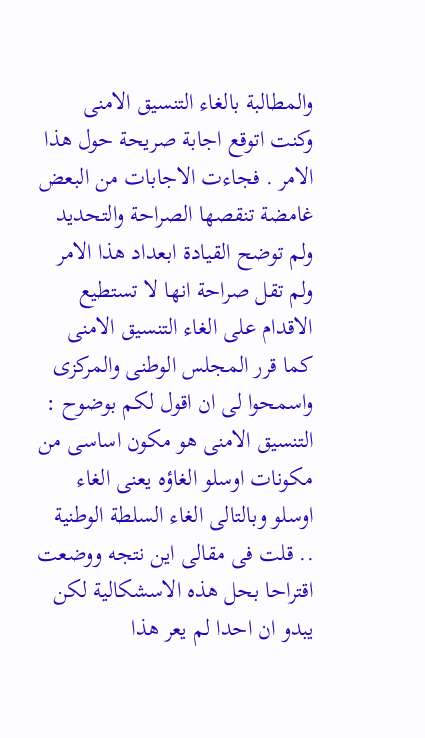والمطالبة بالغاء التنسيق الامنى وكنت اتوقع اجابة صريحة حول هذا الامر . فجاءت الاجابات من البعض غامضة تنقصها الصراحة والتحديد ولم توضح القيادة ابعداد هذا الامر ولم تقل صراحة انها لا تستطيع الاقدام على الغاء التنسيق الامنى كما قرر المجلس الوطنى والمركزى واسمحوا لى ان اقول لكم بوضوح : التنسيق الامنى هو مكون اساسى من مكونات اوسلو الغاؤه يعنى الغاء اوسلو وبالتالى الغاء السلطة الوطنية .. قلت فى مقالى اين نتجه ووضعت اقتراحا بحل هذه الاسشكالية لكن يبدو ان احدا لم يعر هذا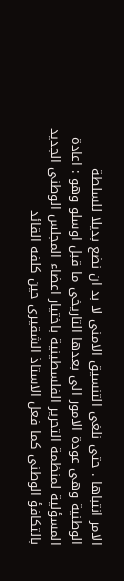الامر انتباها . حتى نلغى التنسيق الامنى لا بد ان نضع بديلا للسلطة الوطنية وهى عودة الامور الى بعدها التاريخى ما قبل اوسلو وهو : اعادة المسؤلية لمنظمة التحرير الفلسطينية باختيار اعضاء المجلس الوطنى الجديد بالتكافؤ الوطنى كما فعل الاستاذ الشقيرى حين كلفه القائد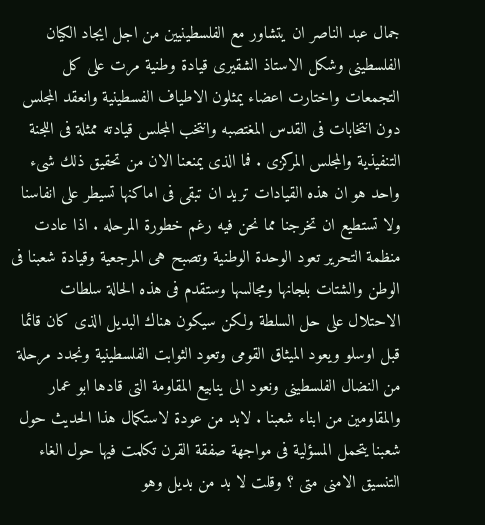جمال عبد الناصر ان يتشاور مع الفلسطينيين من اجل ايجاد الكيان الفلسطينى وشكل الاستاذ الشقيرى قيادة وطنية مرت على كل التجمعات واختارت اعضاء يمثلون الاطياف الفسطينية وانعقد المجلس دون انتخابات فى القدس المغتصبه وانتخب المجلس قيادته ممثلة فى اللجنة التنفيذية والمجلس المركزى . فما الذى يمنعنا الان من تحقيق ذلك شىء واحد هو ان هذه القيادات تريد ان تبقى فى اماكنها تسيطر على انفاسنا ولا تستطيع ان تخرجنا مما نحن فيه رغم خطورة المرحله . اذا عادت منظمة التحرير تعود الوحدة الوطنية وتصبح هى المرجعية وقيادة شعبنا فى الوطن والشتات بلجانها ومجالسها وستقدم فى هذه الحالة سلطات الاحتلال على حل السلطة ولكن سيكون هناك البديل الذى كان قائما قبل اوسلو ويعود الميثاق القومى وتعود الثوابت الفلسطينية ونجدد مرحلة من النضال الفلسطينى ونعود الى ينابيع المقاومة التى قادها ابو عمار والمقاومين من ابناء شعبنا . لابد من عودة لاستكمال هذا الحديث حول شعبنا يتحمل المسؤلية فى مواجهة صفقة القرن تكلمت فيها حول الغاء التنسيق الامنى متى ؟ وقلت لا بد من بديل وهو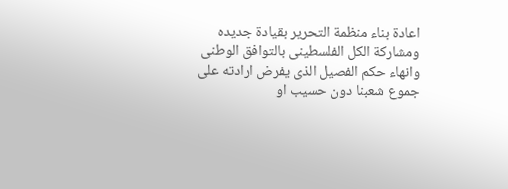اعادة بناء منظمة التحرير بقيادة جديده ومشاركة الكل الفلسطينى بالتوافق الوطنى وانهاء حكم الفصيل الذى يفرض ارادته على جموع شعبنا دون حسيب او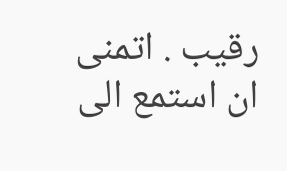رقيب . اتمنى ان استمع الى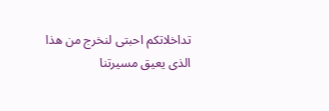تداخلاتكم احبتى لنخرج من هذا الذى يعيق مسيرتنا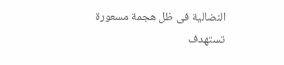النضالية فى ظل هجمة مسعورة تستهدف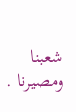شعبنا ومصيرنا .